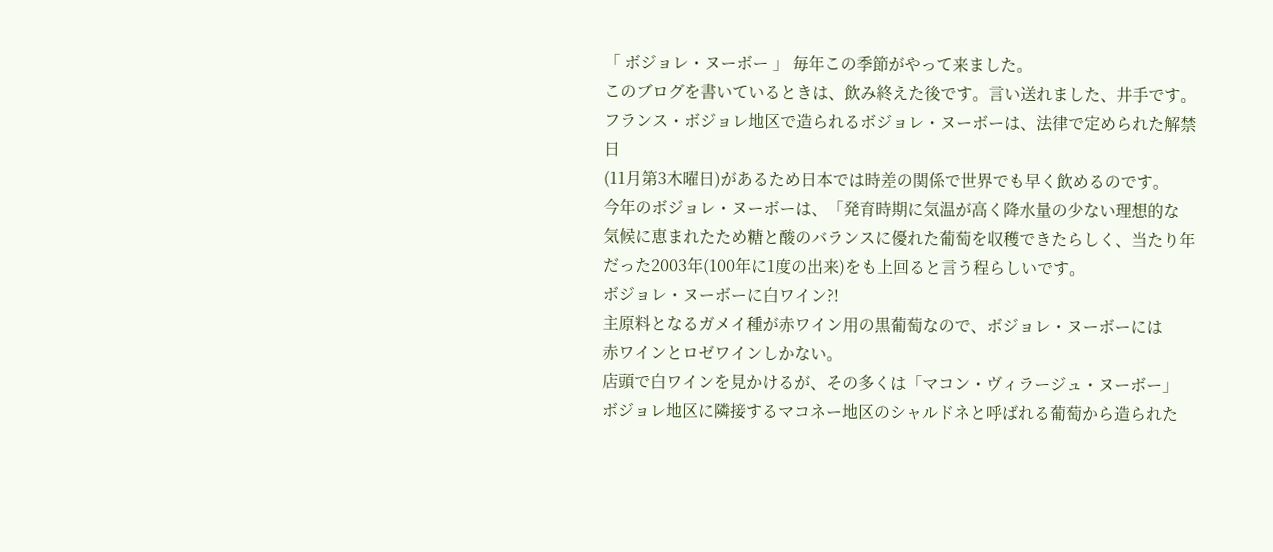「 ボジョレ・ヌーボー 」 毎年この季節がやって来ました。
このブログを書いているときは、飲み終えた後です。言い送れました、井手です。
フランス・ボジョレ地区で造られるボジョレ・ヌーボーは、法律で定められた解禁日
(11月第3木曜日)があるため日本では時差の関係で世界でも早く飲めるのです。
今年のボジョレ・ヌーボーは、「発育時期に気温が高く降水量の少ない理想的な
気候に恵まれたため糖と酸のバランスに優れた葡萄を収穫できたらしく、当たり年
だった2003年(100年に1度の出来)をも上回ると言う程らしいです。
ボジョレ・ヌーボーに白ワイン?!
主原料となるガメイ種が赤ワイン用の黒葡萄なので、ボジョレ・ヌーボーには
赤ワインとロゼワインしかない。
店頭で白ワインを見かけるが、その多くは「マコン・ヴィラージュ・ヌーボー」
ボジョレ地区に隣接するマコネー地区のシャルドネと呼ばれる葡萄から造られた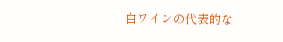白ワインの代表的な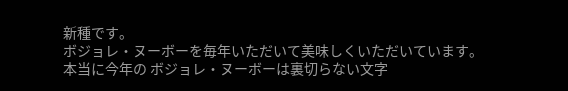新種です。
ボジョレ・ヌーボーを毎年いただいて美味しくいただいています。
本当に今年の ボジョレ・ヌーボーは裏切らない文字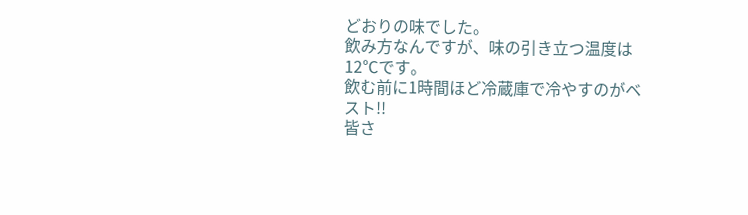どおりの味でした。
飲み方なんですが、味の引き立つ温度は12℃です。
飲む前に1時間ほど冷蔵庫で冷やすのがベスト!!
皆さ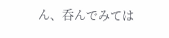ん、呑んでみては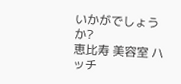いかがでしょうか?
恵比寿 美容室 ハッチ